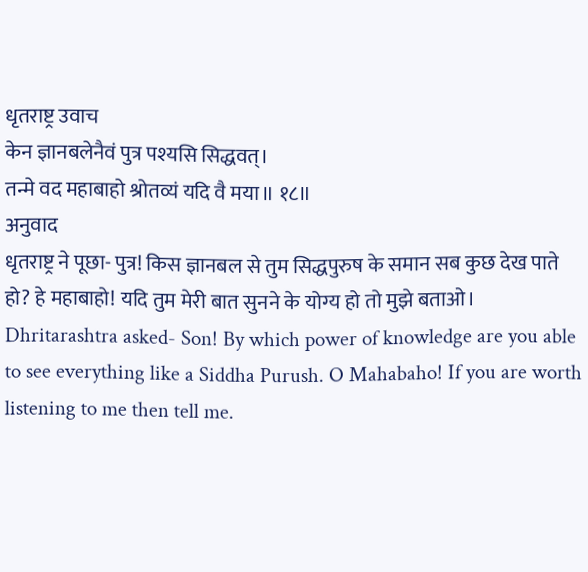धृतराष्ट्र उवाच
केन ज्ञानबलेनैवं पुत्र पश्यसि सिद्धवत्।
तन्मे वद महाबाहो श्रोतव्यं यदि वै मया॥ १८॥
अनुवाद
धृतराष्ट्र ने पूछा- पुत्र! किस ज्ञानबल से तुम सिद्धपुरुष के समान सब कुछ देख पाते हो? हे महाबाहो! यदि तुम मेरी बात सुनने के योग्य हो तो मुझे बताओ।
Dhritarashtra asked- Son! By which power of knowledge are you able to see everything like a Siddha Purush. O Mahabaho! If you are worth listening to me then tell me.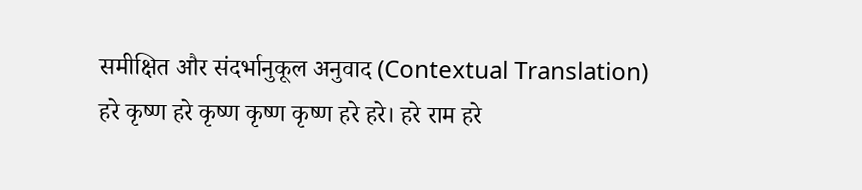समीक्षित और संदर्भानुकूल अनुवाद (Contextual Translation)
हरे कृष्ण हरे कृष्ण कृष्ण कृष्ण हरे हरे। हरे राम हरे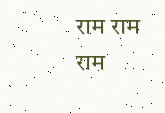राम राम राम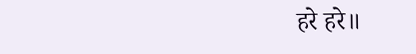हरे हरे॥